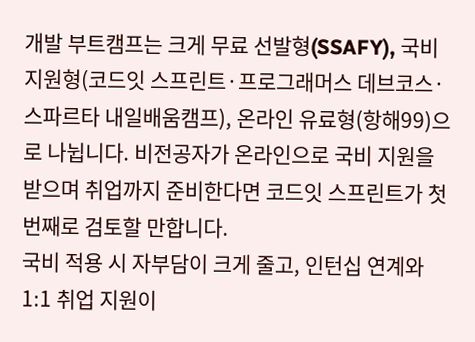개발 부트캠프는 크게 무료 선발형(SSAFY), 국비지원형(코드잇 스프린트·프로그래머스 데브코스·스파르타 내일배움캠프), 온라인 유료형(항해99)으로 나뉩니다. 비전공자가 온라인으로 국비 지원을 받으며 취업까지 준비한다면 코드잇 스프린트가 첫 번째로 검토할 만합니다.
국비 적용 시 자부담이 크게 줄고, 인턴십 연계와 1:1 취업 지원이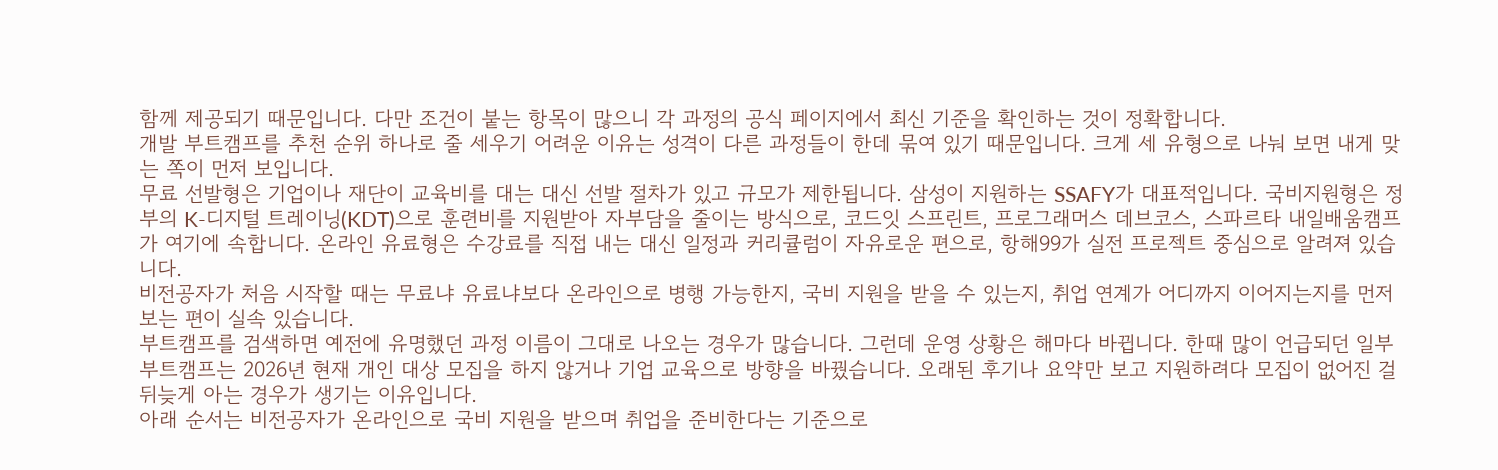함께 제공되기 때문입니다. 다만 조건이 붙는 항목이 많으니 각 과정의 공식 페이지에서 최신 기준을 확인하는 것이 정확합니다.
개발 부트캠프를 추천 순위 하나로 줄 세우기 어려운 이유는 성격이 다른 과정들이 한데 묶여 있기 때문입니다. 크게 세 유형으로 나눠 보면 내게 맞는 쪽이 먼저 보입니다.
무료 선발형은 기업이나 재단이 교육비를 대는 대신 선발 절차가 있고 규모가 제한됩니다. 삼성이 지원하는 SSAFY가 대표적입니다. 국비지원형은 정부의 K-디지털 트레이닝(KDT)으로 훈련비를 지원받아 자부담을 줄이는 방식으로, 코드잇 스프린트, 프로그래머스 데브코스, 스파르타 내일배움캠프가 여기에 속합니다. 온라인 유료형은 수강료를 직접 내는 대신 일정과 커리큘럼이 자유로운 편으로, 항해99가 실전 프로젝트 중심으로 알려져 있습니다.
비전공자가 처음 시작할 때는 무료냐 유료냐보다 온라인으로 병행 가능한지, 국비 지원을 받을 수 있는지, 취업 연계가 어디까지 이어지는지를 먼저 보는 편이 실속 있습니다.
부트캠프를 검색하면 예전에 유명했던 과정 이름이 그대로 나오는 경우가 많습니다. 그런데 운영 상황은 해마다 바뀝니다. 한때 많이 언급되던 일부 부트캠프는 2026년 현재 개인 대상 모집을 하지 않거나 기업 교육으로 방향을 바꿨습니다. 오래된 후기나 요약만 보고 지원하려다 모집이 없어진 걸 뒤늦게 아는 경우가 생기는 이유입니다.
아래 순서는 비전공자가 온라인으로 국비 지원을 받으며 취업을 준비한다는 기준으로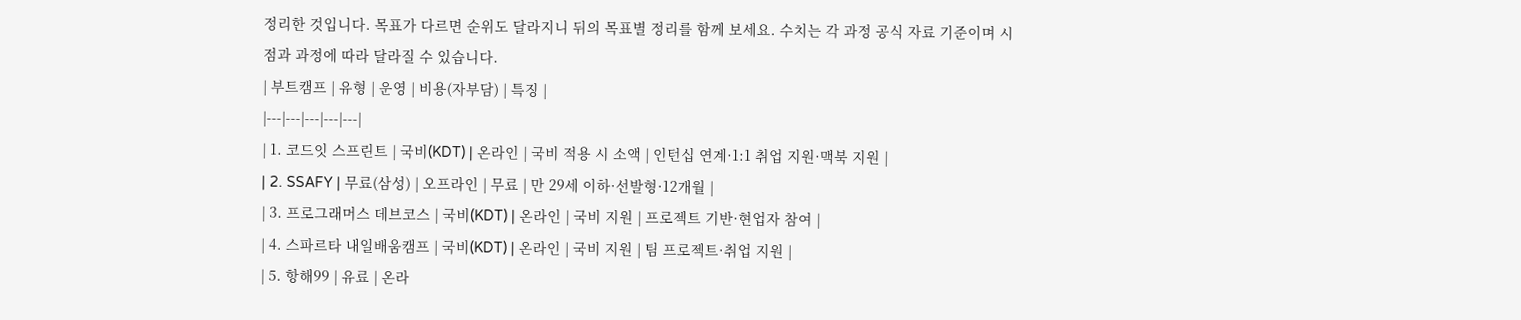정리한 것입니다. 목표가 다르면 순위도 달라지니 뒤의 목표별 정리를 함께 보세요. 수치는 각 과정 공식 자료 기준이며 시점과 과정에 따라 달라질 수 있습니다.
| 부트캠프 | 유형 | 운영 | 비용(자부담) | 특징 |
|---|---|---|---|---|
| 1. 코드잇 스프린트 | 국비(KDT) | 온라인 | 국비 적용 시 소액 | 인턴십 연계·1:1 취업 지원·맥북 지원 |
| 2. SSAFY | 무료(삼성) | 오프라인 | 무료 | 만 29세 이하·선발형·12개월 |
| 3. 프로그래머스 데브코스 | 국비(KDT) | 온라인 | 국비 지원 | 프로젝트 기반·현업자 참여 |
| 4. 스파르타 내일배움캠프 | 국비(KDT) | 온라인 | 국비 지원 | 팀 프로젝트·취업 지원 |
| 5. 항해99 | 유료 | 온라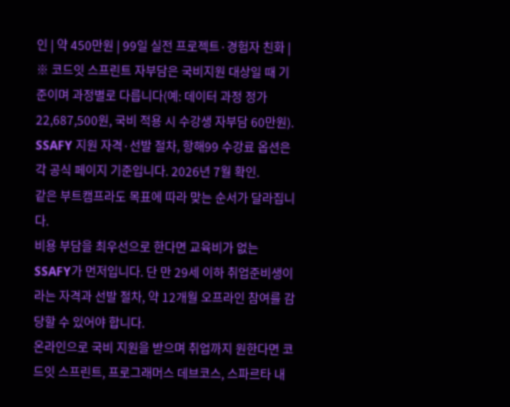인 | 약 450만원 | 99일 실전 프로젝트·경험자 친화 |
※ 코드잇 스프린트 자부담은 국비지원 대상일 때 기준이며 과정별로 다릅니다(예: 데이터 과정 정가 22,687,500원, 국비 적용 시 수강생 자부담 60만원). SSAFY 지원 자격·선발 절차, 항해99 수강료 옵션은 각 공식 페이지 기준입니다. 2026년 7월 확인.
같은 부트캠프라도 목표에 따라 맞는 순서가 달라집니다.
비용 부담을 최우선으로 한다면 교육비가 없는 SSAFY가 먼저입니다. 단 만 29세 이하 취업준비생이라는 자격과 선발 절차, 약 12개월 오프라인 참여를 감당할 수 있어야 합니다.
온라인으로 국비 지원을 받으며 취업까지 원한다면 코드잇 스프린트, 프로그래머스 데브코스, 스파르타 내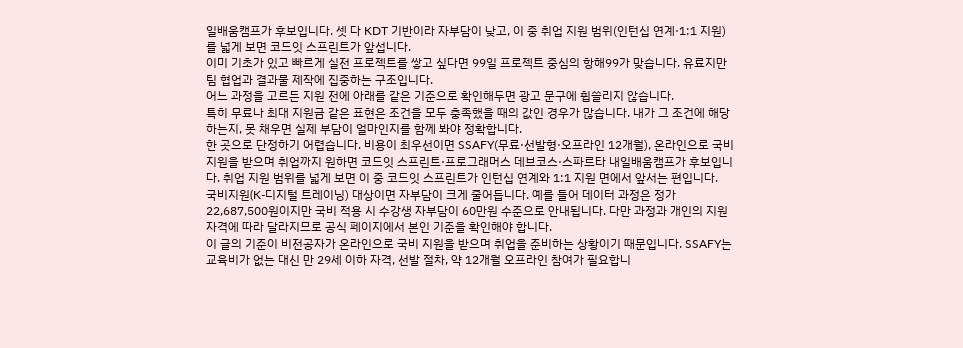일배움캠프가 후보입니다. 셋 다 KDT 기반이라 자부담이 낮고, 이 중 취업 지원 범위(인턴십 연계·1:1 지원)를 넓게 보면 코드잇 스프린트가 앞섭니다.
이미 기초가 있고 빠르게 실전 프로젝트를 쌓고 싶다면 99일 프로젝트 중심의 항해99가 맞습니다. 유료지만 팀 협업과 결과물 제작에 집중하는 구조입니다.
어느 과정을 고르든 지원 전에 아래를 같은 기준으로 확인해두면 광고 문구에 휩쓸리지 않습니다.
특히 무료나 최대 지원금 같은 표현은 조건을 모두 충족했을 때의 값인 경우가 많습니다. 내가 그 조건에 해당하는지, 못 채우면 실제 부담이 얼마인지를 함께 봐야 정확합니다.
한 곳으로 단정하기 어렵습니다. 비용이 최우선이면 SSAFY(무료·선발형·오프라인 12개월), 온라인으로 국비 지원을 받으며 취업까지 원하면 코드잇 스프린트·프로그래머스 데브코스·스파르타 내일배움캠프가 후보입니다. 취업 지원 범위를 넓게 보면 이 중 코드잇 스프린트가 인턴십 연계와 1:1 지원 면에서 앞서는 편입니다.
국비지원(K-디지털 트레이닝) 대상이면 자부담이 크게 줄어듭니다. 예를 들어 데이터 과정은 정가 22,687,500원이지만 국비 적용 시 수강생 자부담이 60만원 수준으로 안내됩니다. 다만 과정과 개인의 지원 자격에 따라 달라지므로 공식 페이지에서 본인 기준을 확인해야 합니다.
이 글의 기준이 비전공자가 온라인으로 국비 지원을 받으며 취업을 준비하는 상황이기 때문입니다. SSAFY는 교육비가 없는 대신 만 29세 이하 자격, 선발 절차, 약 12개월 오프라인 참여가 필요합니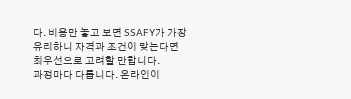다. 비용만 놓고 보면 SSAFY가 가장 유리하니 자격과 조건이 맞는다면 최우선으로 고려할 만합니다.
과정마다 다릅니다. 온라인이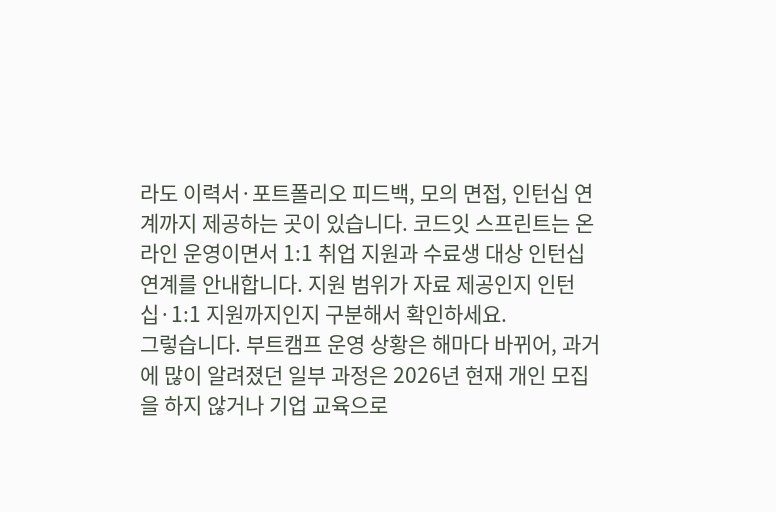라도 이력서·포트폴리오 피드백, 모의 면접, 인턴십 연계까지 제공하는 곳이 있습니다. 코드잇 스프린트는 온라인 운영이면서 1:1 취업 지원과 수료생 대상 인턴십 연계를 안내합니다. 지원 범위가 자료 제공인지 인턴십·1:1 지원까지인지 구분해서 확인하세요.
그렇습니다. 부트캠프 운영 상황은 해마다 바뀌어, 과거에 많이 알려졌던 일부 과정은 2026년 현재 개인 모집을 하지 않거나 기업 교육으로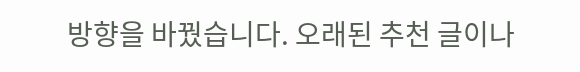방향을 바꿨습니다. 오래된 추천 글이나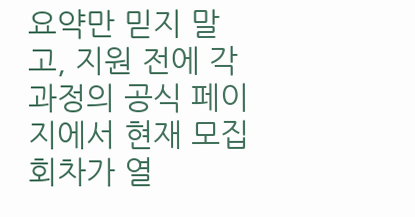요약만 믿지 말고, 지원 전에 각 과정의 공식 페이지에서 현재 모집 회차가 열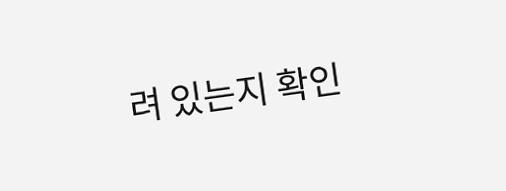려 있는지 확인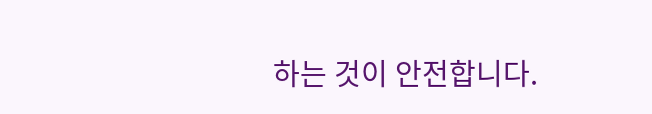하는 것이 안전합니다.